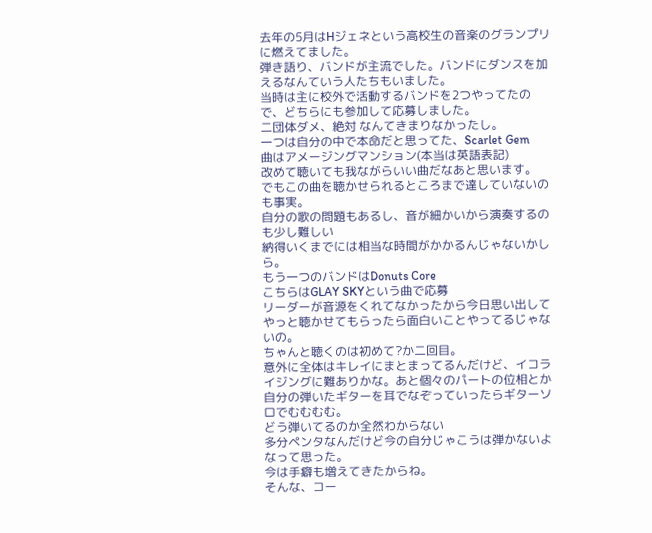去年の5月はHジェネという高校生の音楽のグランプリに燃えてました。
弾き語り、バンドが主流でした。バンドにダンスを加えるなんていう人たちもいました。
当時は主に校外で活動するバンドを2つやってたので、どちらにも参加して応募しました。
二団体ダメ、絶対 なんてきまりなかったし。
一つは自分の中で本命だと思ってた、Scarlet Gem
曲はアメージングマンション(本当は英語表記)
改めて聴いても我ながらいい曲だなあと思います。
でもこの曲を聴かせられるところまで達していないのも事実。
自分の歌の問題もあるし、音が細かいから演奏するのも少し難しい
納得いくまでには相当な時間がかかるんじゃないかしら。
もう一つのバンドはDonuts Core
こちらはGLAY SKYという曲で応募
リーダーが音源をくれてなかったから今日思い出してやっと聴かせてもらったら面白いことやってるじゃないの。
ちゃんと聴くのは初めて?か二回目。
意外に全体はキレイにまとまってるんだけど、イコライジングに難ありかな。あと個々のパートの位相とか
自分の弾いたギターを耳でなぞっていったらギターソロでむむむむ。
どう弾いてるのか全然わからない
多分ペンタなんだけど今の自分じゃこうは弾かないよなって思った。
今は手癖も増えてきたからね。
そんな、コー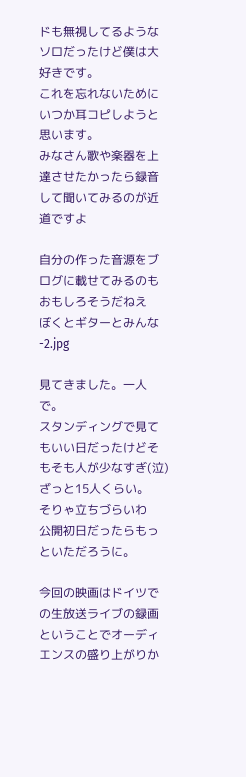ドも無視してるようなソロだったけど僕は大好きです。
これを忘れないためにいつか耳コピしようと思います。
みなさん歌や楽器を上達させたかったら録音して聞いてみるのが近道ですよ

自分の作った音源をブログに載せてみるのもおもしろそうだねえ
ぼくとギターとみんな-2.jpg

見てきました。一人で。
スタンディングで見てもいい日だったけどそもそも人が少なすぎ(泣)
ざっと15人くらい。
そりゃ立ちづらいわ
公開初日だったらもっといただろうに。

今回の映画はドイツでの生放送ライブの録画ということでオーディエンスの盛り上がりか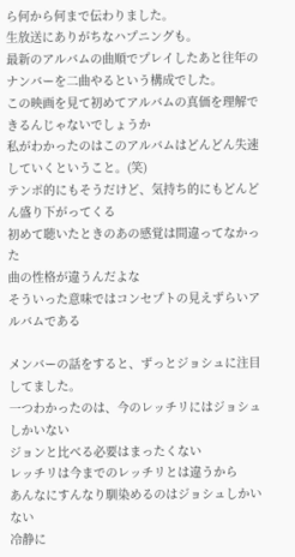ら何から何まで伝わりました。
生放送にありがちなハプニングも。
最新のアルバムの曲順でプレイしたあと往年のナンバーを二曲やるという構成でした。
この映画を見て初めてアルバムの真価を理解できるんじゃないでしょうか
私がわかったのはこのアルバムはどんどん失速していくということ。(笑)
テンポ的にもそうだけど、気持ち的にもどんどん盛り下がってくる
初めて聴いたときのあの感覚は間違ってなかった
曲の性格が違うんだよな
そういった意味ではコンセプトの見えずらいアルバムである

メンバーの話をすると、ずっとジョシュに注目してました。
一つわかったのは、今のレッチリにはジョシュしかいない
ジョンと比べる必要はまったくない
レッチリは今までのレッチリとは違うから
あんなにすんなり馴染めるのはジョシュしかいない
冷静に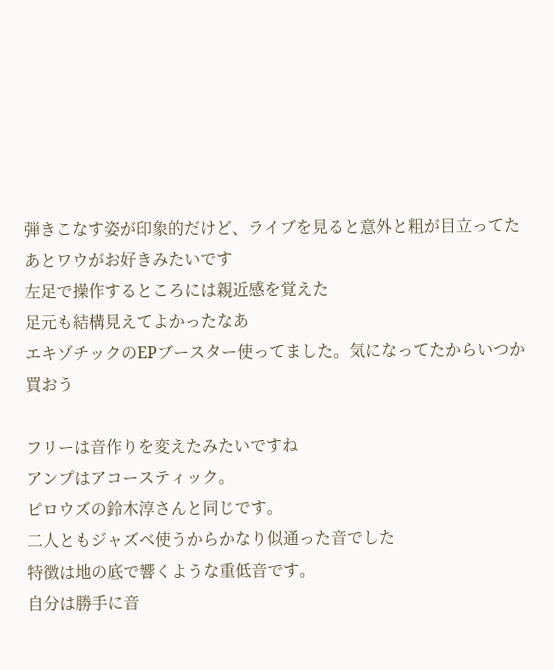弾きこなす姿が印象的だけど、ライブを見ると意外と粗が目立ってた
あとワウがお好きみたいです
左足で操作するところには親近感を覚えた
足元も結構見えてよかったなあ
エキゾチックのEPブースター使ってました。気になってたからいつか買おう

フリーは音作りを変えたみたいですね
アンプはアコースティック。
ピロウズの鈴木淳さんと同じです。
二人ともジャズベ使うからかなり似通った音でした
特徴は地の底で響くような重低音です。
自分は勝手に音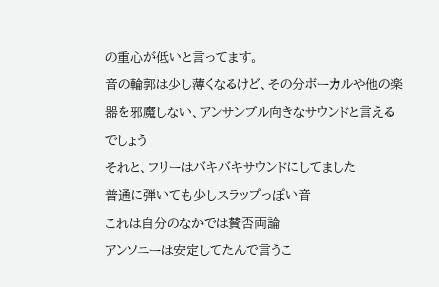の重心が低いと言ってます。
音の輪郭は少し薄くなるけど、その分ボーカルや他の楽器を邪魔しない、アンサンブル向きなサウンドと言えるでしょう
それと、フリーはバキバキサウンドにしてました
普通に弾いても少しスラップっぽい音
これは自分のなかでは賛否両論
アンソニーは安定してたんで言うこ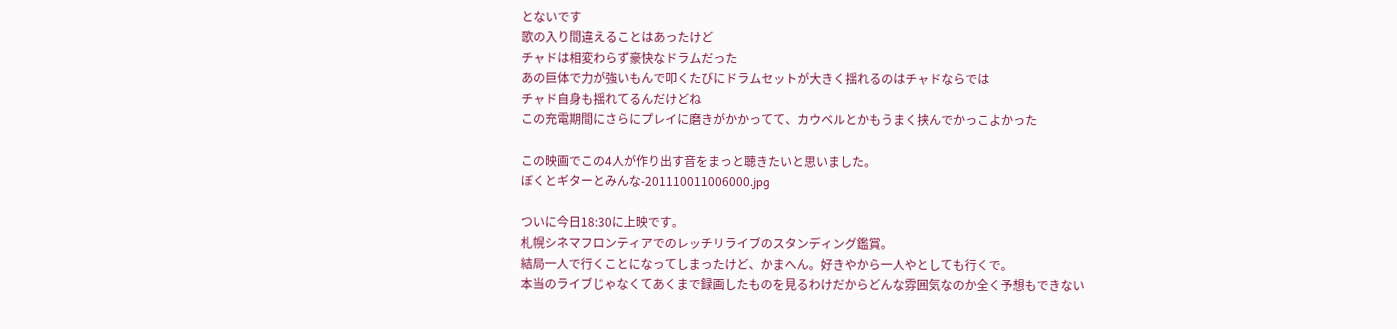とないです
歌の入り間違えることはあったけど
チャドは相変わらず豪快なドラムだった
あの巨体で力が強いもんで叩くたびにドラムセットが大きく揺れるのはチャドならでは
チャド自身も揺れてるんだけどね
この充電期間にさらにプレイに磨きがかかってて、カウベルとかもうまく挟んでかっこよかった

この映画でこの4人が作り出す音をまっと聴きたいと思いました。
ぼくとギターとみんな-201110011006000.jpg

ついに今日18:30に上映です。
札幌シネマフロンティアでのレッチリライブのスタンディング鑑賞。
結局一人で行くことになってしまったけど、かまへん。好きやから一人やとしても行くで。
本当のライブじゃなくてあくまで録画したものを見るわけだからどんな雰囲気なのか全く予想もできない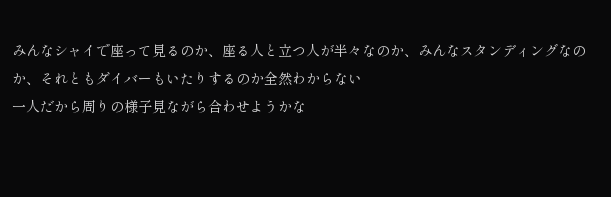みんなシャイで座って見るのか、座る人と立つ人が半々なのか、みんなスタンディングなのか、それともダイバーもいたりするのか全然わからない
一人だから周りの様子見ながら合わせようかな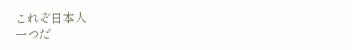これぞ日本人
一つだ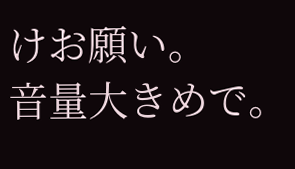けお願い。
音量大きめで。